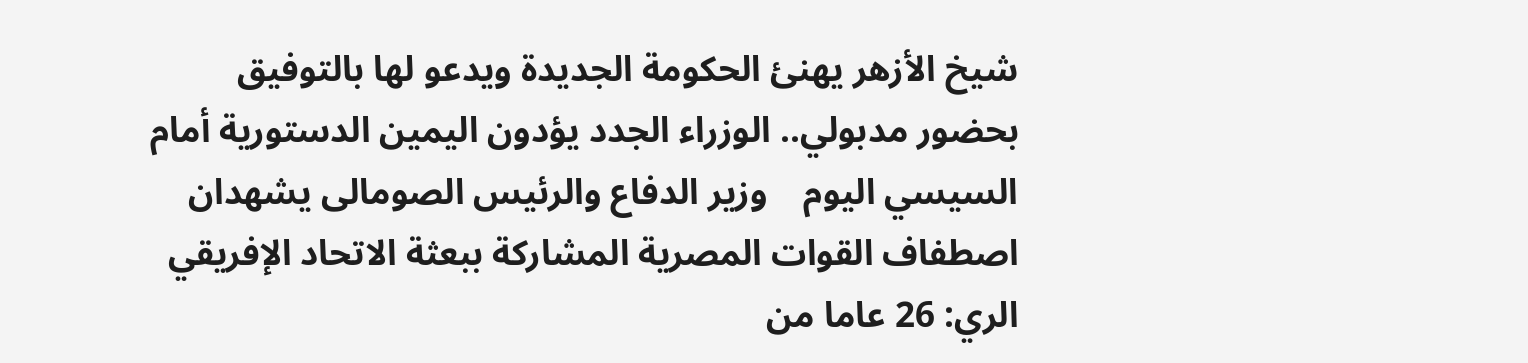شيخ الأزهر يهنئ الحكومة الجديدة ويدعو لها بالتوفيق    بحضور مدبولي.. الوزراء الجدد يؤدون اليمين الدستورية أمام السيسي اليوم    وزير الدفاع والرئيس الصومالى يشهدان اصطفاف القوات المصرية المشاركة ببعثة الاتحاد الإفريقي    الري: 26 عاما من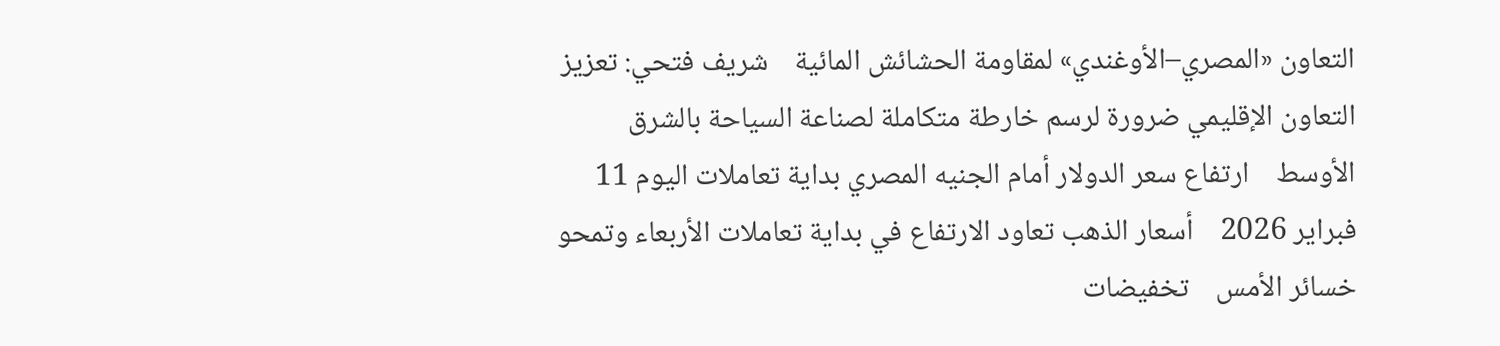التعاون «المصري–الأوغندي» لمقاومة الحشائش المائية    شريف فتحي: تعزيز التعاون الإقليمي ضرورة لرسم خارطة متكاملة لصناعة السياحة بالشرق الأوسط    ارتفاع سعر الدولار أمام الجنيه المصري بداية تعاملات اليوم 11 فبراير 2026    أسعار الذهب تعاود الارتفاع في بداية تعاملات الأربعاء وتمحو خسائر الأمس    تخفيضات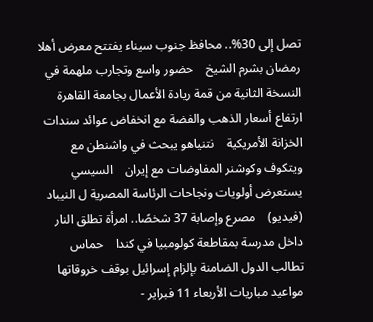تصل إلى 30%.. محافظ جنوب سيناء يفتتح معرض أهلا رمضان بشرم الشيخ    حضور واسع وتجارب ملهمة في النسخة الثانية من قمة ريادة الأعمال بجامعة القاهرة    ارتفاع أسعار الذهب والفضة مع انخفاض عوائد سندات الخزانة الأمريكية    نتنياهو يبحث في واشنطن مع ويتكوف وكوشنر المفاوضات مع إيران    السيسي يستعرض أولويات ونجاحات الرئاسة المصرية ل النيباد (فيديو)    مصرع وإصابة 37 شخصًا.. امرأة تطلق النار داخل مدرسة بمقاطعة كولومبيا في كندا    حماس تطالب الدول الضامنة بإلزام إسرائيل بوقف خروقاتها    مواعيد مباريات الأربعاء 11 فبراير -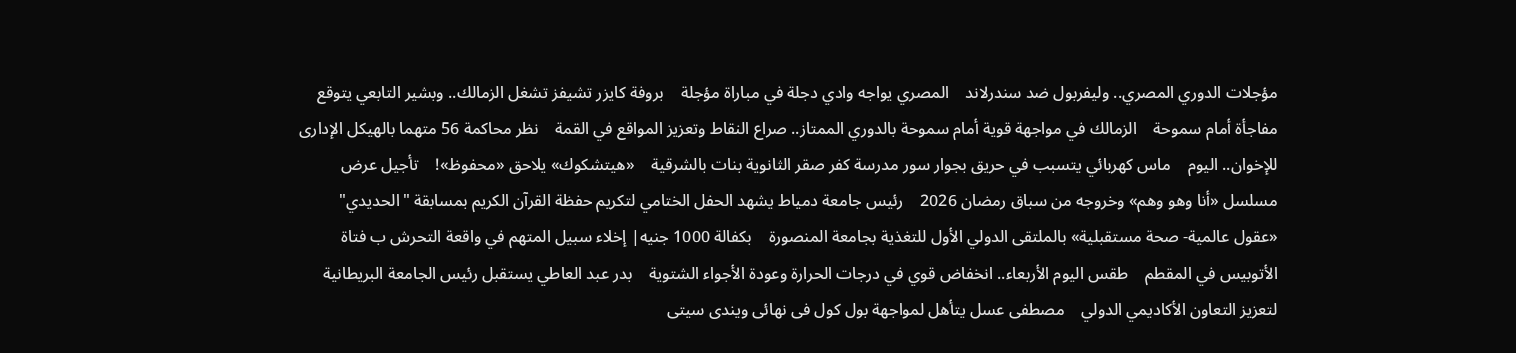مؤجلات الدوري المصري.. وليفربول ضد سندرلاند    المصري يواجه وادي دجلة في مباراة مؤجلة    بروفة كايزر تشيفز تشغل الزمالك.. وبشير التابعي يتوقع مفاجأة أمام سموحة    الزمالك في مواجهة قوية أمام سموحة بالدوري الممتاز.. صراع النقاط وتعزيز المواقع في القمة    نظر محاكمة 56 متهما بالهيكل الإدارى للإخوان.. اليوم    ماس كهربائي يتسبب في حريق بجوار سور مدرسة كفر صقر الثانوية بنات بالشرقية    «هيتشكوك» يلاحق «محفوظ»!    تأجيل عرض مسلسل «أنا وهو وهم» وخروجه من سباق رمضان 2026    رئيس جامعة دمياط يشهد الحفل الختامي لتكريم حفظة القرآن الكريم بمسابقة "الحديدي"    «عقول عالمية- صحة مستقبلية» بالملتقى الدولي الأول للتغذية بجامعة المنصورة    بكفالة 1000 جنيه| إخلاء سبيل المتهم في واقعة التحرش ب فتاة الأتوبيس في المقطم    طقس اليوم الأربعاء.. انخفاض قوي في درجات الحرارة وعودة الأجواء الشتوية    بدر عبد العاطي يستقبل رئيس الجامعة البريطانية لتعزيز التعاون الأكاديمي الدولي    مصطفى عسل يتأهل لمواجهة بول كول فى نهائى ويندى سيتى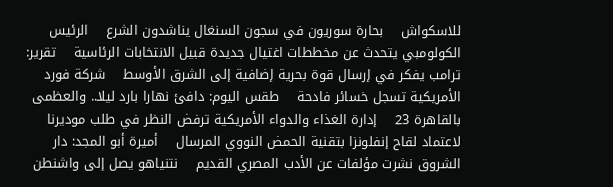للاسكواش    بحارة سوريون في سجون السنغال يناشدون الشرع    الرئيس الكولومبي يتحدث عن مخططات اغتيال جديدة قبيل الانتخابات الرئاسية    تقرير: ترامب يفكر في إرسال قوة بحرية إضافية إلى الشرق الأوسط    شركة فورد الأمريكية تسجل خسائر فادحة    طقس اليوم: دافئ نهارا بارد ليلا.. والعظمى بالقاهرة 23    إدارة الغذاء والدواء الأمريكية ترفض النظر في طلب موديرنا لاعتماد لقاح إنفلونزا بتقنية الحمض النووي المرسال    أميرة أبو المجد: دار الشروق نشرت مؤلفات عن الأدب المصري القديم    نتنياهو يصل إلى واشنطن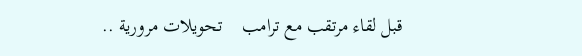قبل لقاء مرتقب مع ترامب    تحويلات مرورية ..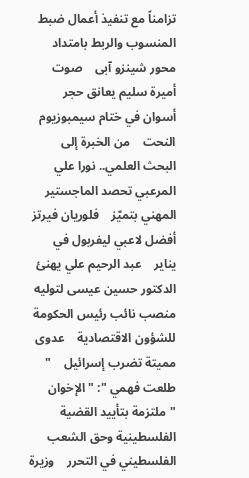تزامناً مع تنفيذ أعمال ضبط المنسوب والربط بامتداد محور شينزو آبى    صوت أميرة سليم يعانق حجر أسوان في ختام سيمبوزيوم النحت    من الخبرة إلى البحث العلمي.. نورا علي المرعبي تحصد الماجستير المهني بتميّز    فلوريان فيرتز أفضل لاعبي ليفربول في يناير    عبد الرحيم علي يهنئ الدكتور حسين عيسى لتوليه منصب نائب رئيس الحكومة للشؤون الاقتصادية    عدوى مميتة تضرب إسرائيل    " طلعت فهمي ": " الإخوان "ملتزمة بتأييد القضية الفلسطينية وحق الشعب الفلسطيني في التحرر    وزيرة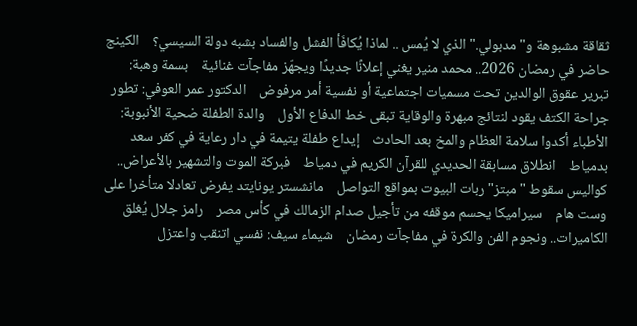ثقاقة مشبوهة و"مدبولي." الذي لا يُمس .. لماذا يُكافَأ الفشل والفساد بشبه دولة السيسي؟    الكينج حاضر في رمضان 2026.. محمد منير يغني إعلانًا جديدًا ويجهّز مفاجآت غنائية    بسمة وهبة: تبرير عقوق الوالدين تحت مسميات اجتماعية أو نفسية أمر مرفوض    الدكتور عمر العوفي: تطور جراحة الكتف يقود لنتائج مبهرة والوقاية تبقى خط الدفاع الأول    والدة الطفلة ضحية الأنبوبة: الأطباء أكدوا سلامة العظام والمخ بعد الحادث    إيداع طفلة يتيمة في دار رعاية في كفر سعد بدمياط    انطلاق مسابقة الحديدي للقرآن الكريم في دمياط    فبركة الموت والتشهير بالأعراض.. كواليس سقوط "مبتز" ربات البيوت بمواقع التواصل    مانشستر يونايتد يفرض تعادلا متأخرا على وست هام    سيراميكا يحسم موقفه من تأجيل صدام الزمالك في كأس مصر    رامز جلال يُغلق الكاميرات.. ونجوم الفن والكرة في مفاجآت رمضان    شيماء سيف: نفسي اتنقب واعتزل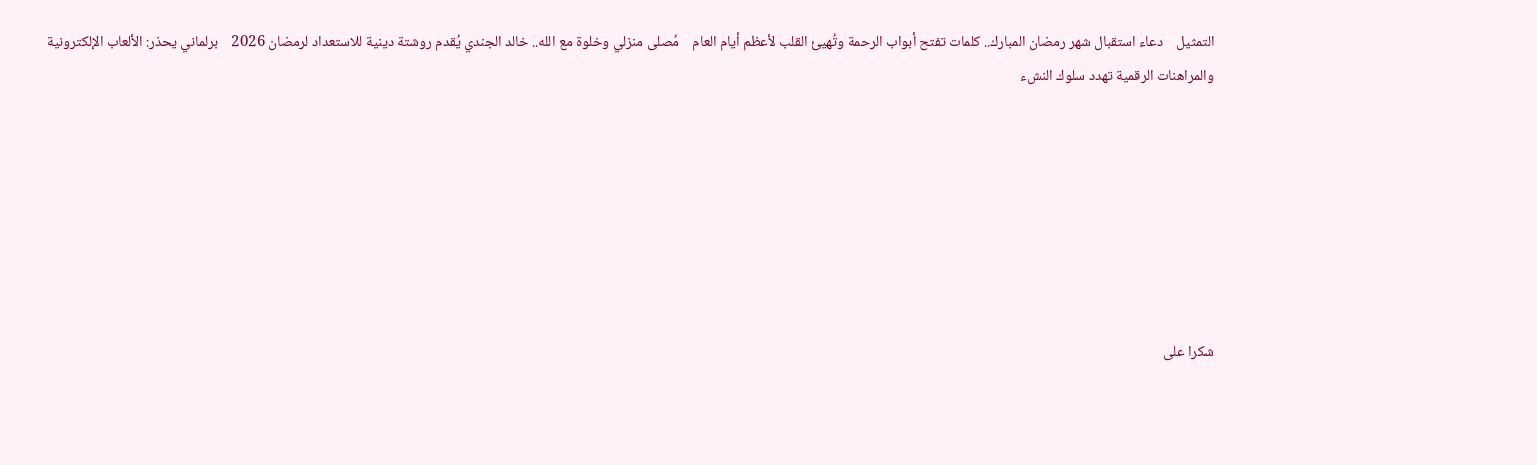التمثيل    دعاء استقبال شهر رمضان المبارك.. كلمات تفتح أبواب الرحمة وتُهيئ القلب لأعظم أيام العام    مُصلى منزلي وخلوة مع الله.. خالد الجندي يُقدم روشتة دينية للاستعداد لرمضان 2026    برلماني يحذر: الألعاب الإلكترونية والمراهنات الرقمية تهدد سلوك النشء







شكرا على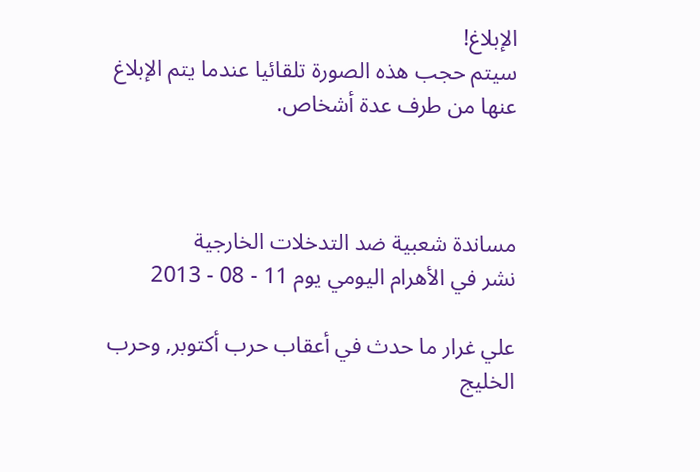الإبلاغ!
سيتم حجب هذه الصورة تلقائيا عندما يتم الإبلاغ عنها من طرف عدة أشخاص.



مساندة شعبية ضد التدخلات الخارجية
نشر في الأهرام اليومي يوم 11 - 08 - 2013

علي غرار ما حدث في أعقاب حرب أكتوبر, وحرب الخليج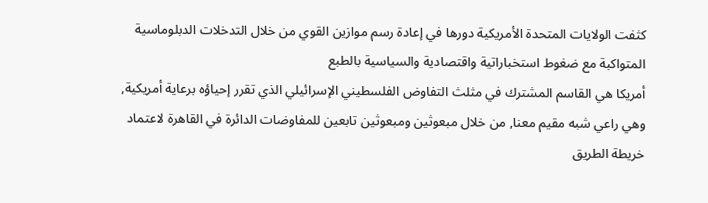كثفت الولايات المتحدة الأمريكية دورها في إعادة رسم موازين القوي من خلال التدخلات الدبلوماسية المتواكبة مع ضغوط استخباراتية واقتصادية والسياسية بالطبع
أمريكا هي القاسم المشترك في مثلث التفاوض الفلسطيني الإسرائيلي الذي تقرر إحياؤه برعاية أمريكية, وهي راعي شبه مقيم معنا, من خلال مبعوثين ومبعوثين تابعين للمفاوضات الدائرة في القاهرة لاعتماد خريطة الطريق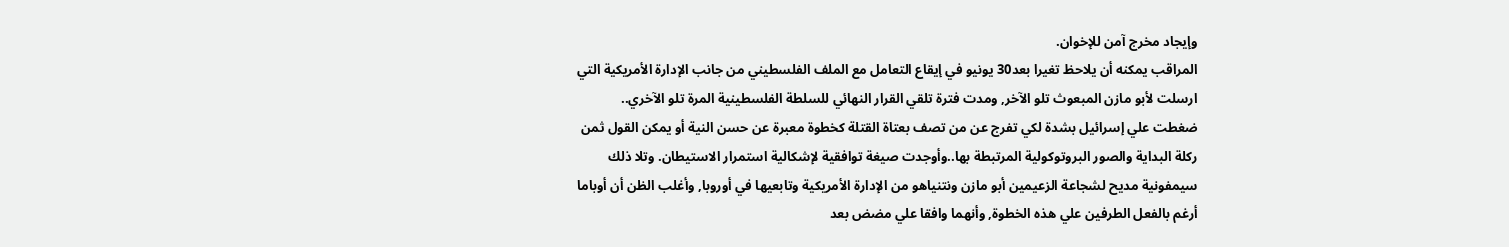وإيجاد مخرج آمن للإخوان.
المراقب يمكنه أن يلاحظ تغيرا بعد30 يونيو في إيقاع التعامل مع الملف الفلسطيني من جانب الإدارة الأمريكية التي ارسلت لأبو مازن المبعوث تلو الآخر, ومدت فترة تلقي القرار النهائي للسلطة الفلسطينية المرة تلو الآخري.. ضغطت علي إسرائيل بشدة لكي تفرج عن من تصف بعتاة القتلة كخطوة معبرة عن حسن النية أو يمكن القول ثمن ركلة البداية والصور البروتوكولية المرتبطة بها..وأوجدت صيغة توافقية لإشكالية استمرار الاستيطان. وتلا ذلك سيمفونية مديح لشجاعة الزعيمين أبو مازن ونتنياهو من الإدارة الأمريكية وتابعيها في أوروبا, وأغلب الظن أن أوباما أرغم بالفعل الطرفين علي هذه الخطوة, وأنهما وافقا علي مضض بعد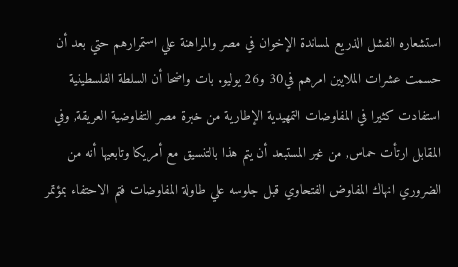استشعاره الفشل الذريع لمساندة الإخوان في مصر والمراهنة علي استمرارهم حتي بعد أن حسمت عشرات الملايين امرهم في30 و26 يوليو. بات واضحا أن السلطة الفلسطينية استفادت كثيرا في المفاوضات التمهيدية الإطارية من خبرة مصر التفاوضية العريقة, وفي المقابل ارتأت حماس, من غير المستبعد أن يتم هذا بالتنسيق مع أمريكا وتابعيها أنه من الضروري انهاك المفاوض الفتحاوي قبل جلوسه علي طاولة المفاوضات فتم الاحتفاء بمؤتمر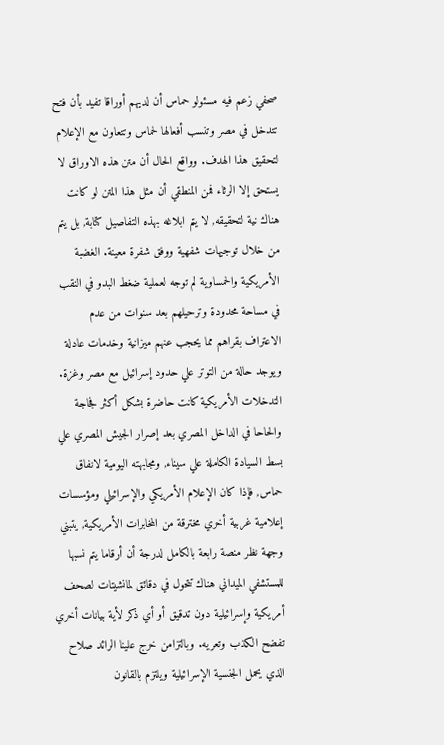صحفي زعم فيه مسئولو حماس أن لديهم أوراقا تفيد بأن فتح تتدخل في مصر وتنسب أفعالها لحماس وتتعاون مع الإعلام لتحقيق هذا الهدف. وواقع الحال أن متن هذه الاوراق لا يستحق إلا الرثاء فمن المنطقي أن مثل هذا المتن لو كانت هناك نية لتحقيقه, لا يتم ابلاغه بهذه التفاصيل كتابة, بل يتم من خلال توجيهات شفهية ووفق شفرة معينة. الغضبة الأمريكية والحمساوية لم توجه لعملية ضغط البدو في النقب في مساحة محدودة وترحيلهم بعد سنوات من عدم الاعتراف بقراهم مما يحجب عنهم ميزانية وخدمات عادلة ويوجد حالة من التوتر علي حدود إسرائيل مع مصر وغزة.
التدخلات الأمريكية كانت حاضرة بشكل أكثر فجاجة والحاحا في الداخل المصري بعد إصرار الجيش المصري علي بسط السيادة الكاملة علي سيناء, ومجابهته اليومية لانفاق حماس, فإذا كان الإعلام الأمريكي والإسرائيلي ومؤسسات إعلامية غربية أخري مخترقة من المخابرات الأمريكية, يتبني وجهة نظر منصة رابعة بالكامل لدرجة أن أرقاما يتم نسبها للمستشفي الميداني هناك تتحول في دقائق لمانشيتات لصحف أمريكية وإسرائيلية دون تدقيق أو أي ذكر لأية بيانات أخري تفضح الكذب وتعريه. وبالتزامن خرج علينا الرائد صلاح الذي يحمل الجنسية الإسرائيلية ويلتزم بالقانون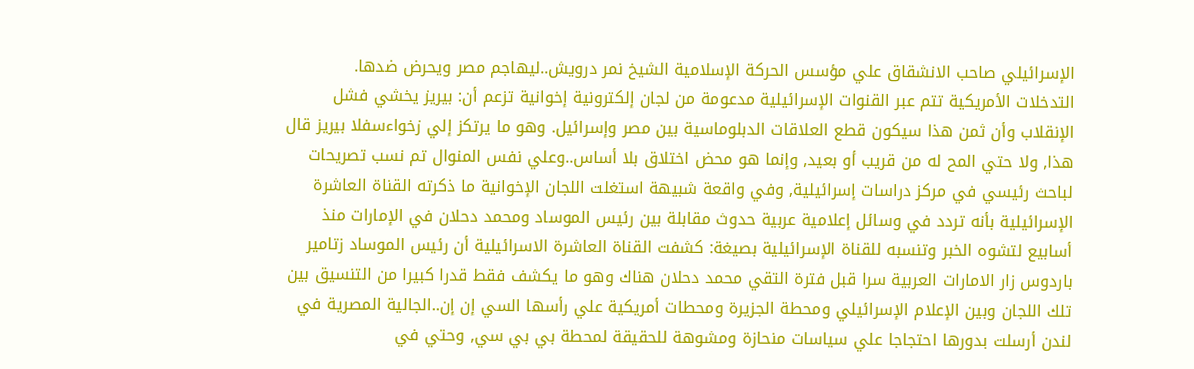الإسرائيلي صاحب الانشقاق علي مؤسس الحركة الإسلامية الشيخ نمر درويش..ليهاجم مصر ويحرض ضدها.
التدخلات الأمريكية تتم عبر القنوات الإسرائيلية مدعومة من لجان إلكترونية إخوانية تزعم أن: بيريز يخشي فشل الإنقلاب وأن ثمن هذا سيكون قطع العلاقات الدبلوماسية بين مصر وإسرائيل. وهو ما يرتكز إلي زخواءسفلا بيريز قال هذا, ولا حتي المح له من قريب أو بعيد, وإنما هو محض اختلاق بلا أساس..وعلي نفس المنوال تم نسب تصريحات لباحث رئيسي في مركز دراسات إسرائيلية, وفي واقعة شبيهة استغلت اللجان الإخوانية ما ذكرته القناة العاشرة الإسرائيلية بأنه تردد في وسائل إعلامية عربية حدوث مقابلة بين رئيس الموساد ومحمد دحلان في الإمارات منذ أسابيع لتشوه الخبر وتنسبه للقناة الإسرائيلية بصيغة: كشفت القناة العاشرة الاسرائيلية أن رئيس الموساد زتامير باردوس زار الامارات العربية سرا قبل فترة التقي محمد دحلان هناك وهو ما يكشف فقط قدرا كبيرا من التنسيق بين تلك اللجان وبين الإعلام الإسرائيلي ومحطة الجزيرة ومحطات أمريكية علي رأسها السي إن إن..الجالية المصرية في لندن أرسلت بدورها احتجاجا علي سياسات منحازة ومشوهة للحقيقة لمحطة بي بي سي, وحتي في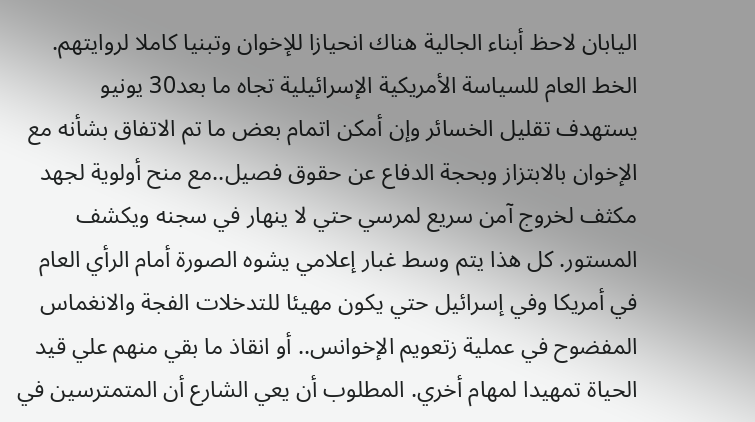اليابان لاحظ أبناء الجالية هناك انحيازا للإخوان وتبنيا كاملا لروايتهم.
الخط العام للسياسة الأمريكية الإسرائيلية تجاه ما بعد30 يونيو يستهدف تقليل الخسائر وإن أمكن اتمام بعض ما تم الاتفاق بشأنه مع الإخوان بالابتزاز وبحجة الدفاع عن حقوق فصيل..مع منح أولوية لجهد مكثف لخروج آمن سريع لمرسي حتي لا ينهار في سجنه ويكشف المستور. كل هذا يتم وسط غبار إعلامي يشوه الصورة أمام الرأي العام في أمريكا وفي إسرائيل حتي يكون مهيئا للتدخلات الفجة والانغماس المفضوح في عملية زتعويم الإخوانس.. أو انقاذ ما بقي منهم علي قيد الحياة تمهيدا لمهام أخري. المطلوب أن يعي الشارع أن المتمترسين في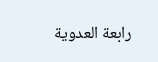رابعة العدوية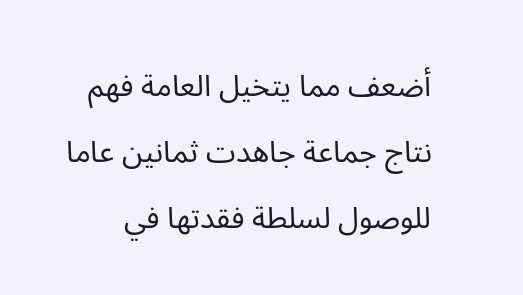أضعف مما يتخيل العامة فهم نتاج جماعة جاهدت ثمانين عاما للوصول لسلطة فقدتها في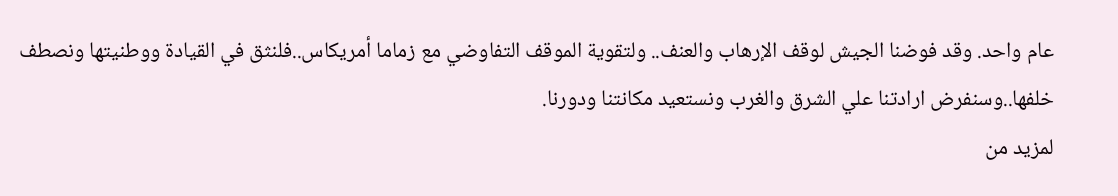عام واحد. وقد فوضنا الجيش لوقف الإرهاب والعنف.. ولتقوية الموقف التفاوضي مع زماما أمريكاس..فلنثق في القيادة ووطنيتها ونصطف خلفها..وسنفرض ارادتنا علي الشرق والغرب ونستعيد مكانتنا ودورنا.
لمزيد من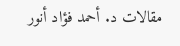مقالات د. أحمد فؤاد أنور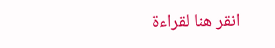انقر هنا لقراءة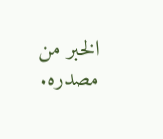الخبر من مصدره.